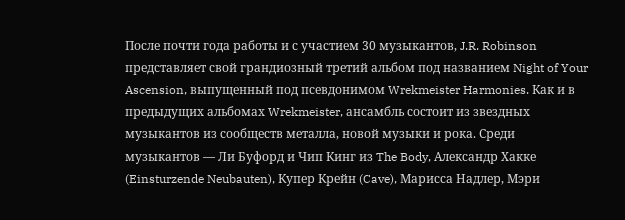После почти года работы и с участием 30 музыкантов, J.R. Robinson представляет свой грандиозный третий альбом под названием Night of Your Ascension, выпущенный под псевдонимом Wrekmeister Harmonies. Как и в предыдущих альбомах Wrekmeister, ансамбль состоит из звездных музыкантов из сообществ металла, новой музыки и рока. Среди музыкантов — Ли Буфорд и Чип Кинг из The Body, Александр Хакке (Einsturzende Neubauten), Купер Крейн (Cave), Марисса Надлер, Мэри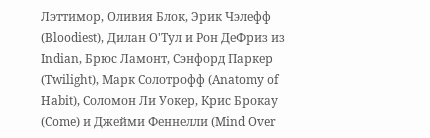Лэттимор, Оливия Блок, Эрик Чэлефф (Bloodiest), Дилан О'Тул и Рон ДеФриз из Indian, Брюс Ламонт, Сэнфорд Паркер (Twilight), Марк Солотрофф (Anatomy of Habit), Соломон Ли Уокер, Крис Брокау (Come) и Джейми Феннелли (Mind Over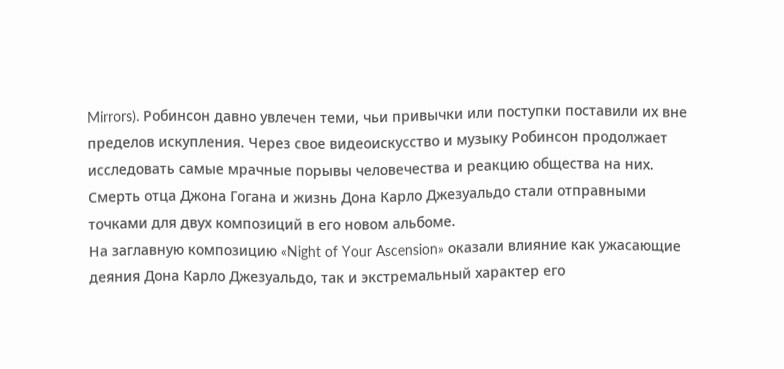Mirrors). Робинсон давно увлечен теми, чьи привычки или поступки поставили их вне пределов искупления. Через свое видеоискусство и музыку Робинсон продолжает исследовать самые мрачные порывы человечества и реакцию общества на них. Смерть отца Джона Гогана и жизнь Дона Карло Джезуальдо стали отправными точками для двух композиций в его новом альбоме.
На заглавную композицию «Night of Your Ascension» оказали влияние как ужасающие деяния Дона Карло Джезуальдо, так и экстремальный характер его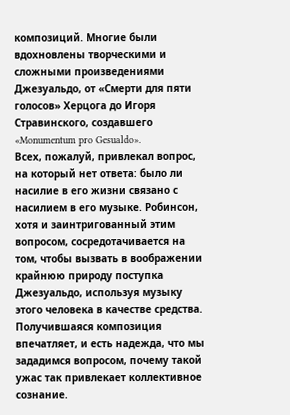композиций. Многие были вдохновлены творческими и сложными произведениями Джезуальдо, от «Смерти для пяти голосов» Херцога до Игоря Стравинского, создавшего «Monumentum pro Gesualdo».
Всех, пожалуй, привлекал вопрос, на который нет ответа: было ли насилие в его жизни связано с насилием в его музыке. Робинсон, хотя и заинтригованный этим вопросом, сосредотачивается на том, чтобы вызвать в воображении крайнюю природу поступка Джезуальдо, используя музыку этого человека в качестве средства. Получившаяся композиция впечатляет, и есть надежда, что мы зададимся вопросом, почему такой ужас так привлекает коллективное сознание.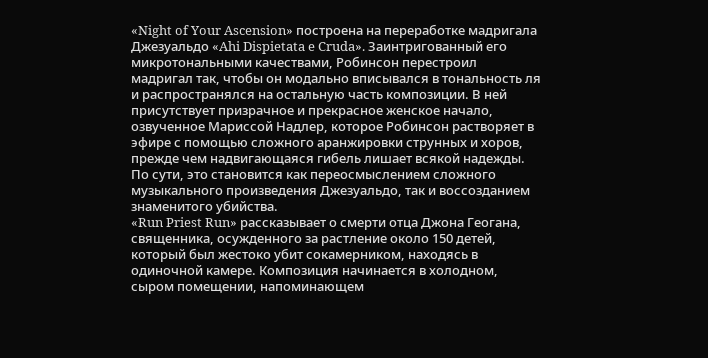«Night of Your Ascension» построена на переработке мадригала Джезуальдо «Ahi Dispietata e Cruda». Заинтригованный его микротональными качествами, Робинсон перестроил мадригал так, чтобы он модально вписывался в тональность ля и распространялся на остальную часть композиции. В ней присутствует призрачное и прекрасное женское начало, озвученное Мариссой Надлер, которое Робинсон растворяет в эфире с помощью сложного аранжировки струнных и хоров, прежде чем надвигающаяся гибель лишает всякой надежды. По сути, это становится как переосмыслением сложного музыкального произведения Джезуальдо, так и воссозданием знаменитого убийства.
«Run Priest Run» рассказывает о смерти отца Джона Геогана, священника, осужденного за растление около 150 детей, который был жестоко убит сокамерником, находясь в одиночной камере. Композиция начинается в холодном, сыром помещении, напоминающем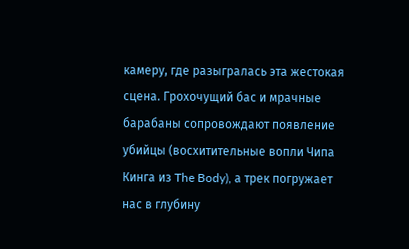камеру, где разыгралась эта жестокая сцена. Грохочущий бас и мрачные барабаны сопровождают появление убийцы (восхитительные вопли Чипа Кинга из The Body), а трек погружает нас в глубину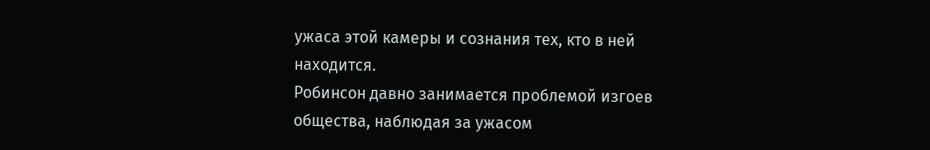ужаса этой камеры и сознания тех, кто в ней находится.
Робинсон давно занимается проблемой изгоев общества, наблюдая за ужасом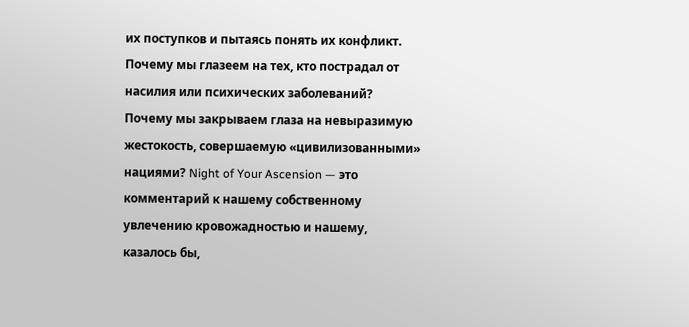их поступков и пытаясь понять их конфликт. Почему мы глазеем на тех, кто пострадал от насилия или психических заболеваний? Почему мы закрываем глаза на невыразимую жестокость, совершаемую «цивилизованными» нациями? Night of Your Ascension — это комментарий к нашему собственному увлечению кровожадностью и нашему, казалось бы,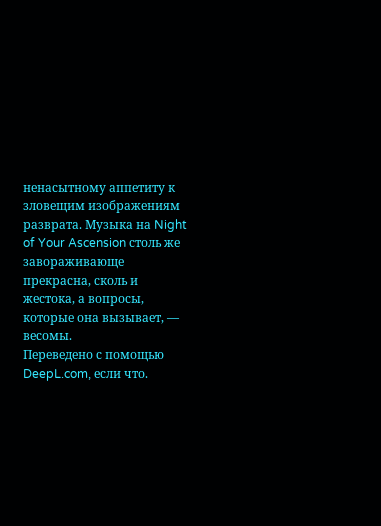ненасытному аппетиту к зловещим изображениям разврата. Музыка на Night of Your Ascension столь же завораживающе прекрасна, сколь и жестока, а вопросы, которые она вызывает, — весомы.
Переведено с помощью DeepL.com, если что.